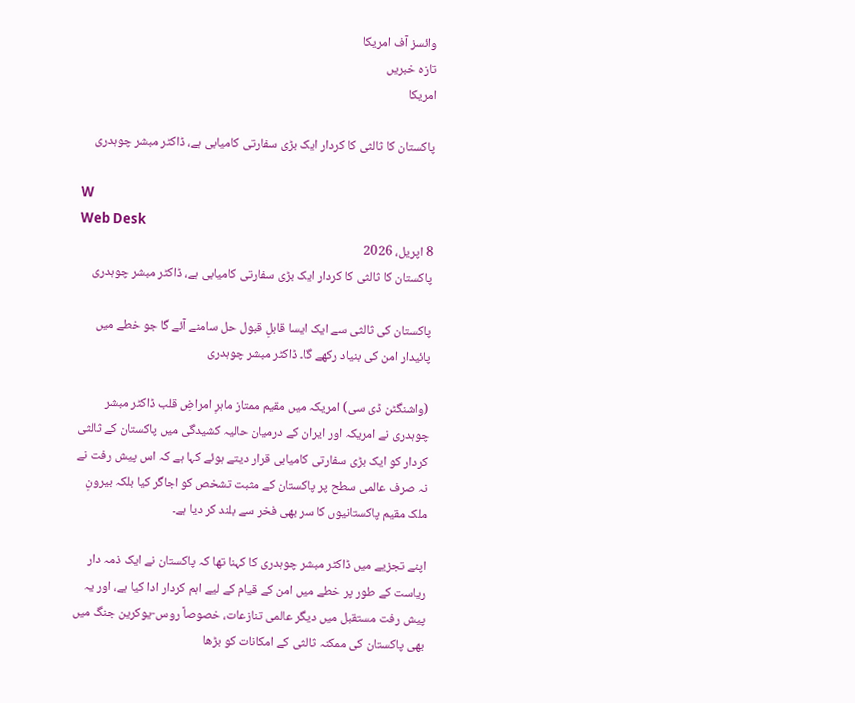وائسز آف امریکا
تازہ خبریں
امریکا

پاکستان کا ثالثی کا کردار ایک بڑی سفارتی کامیابی ہے، ڈاکٹر مبشر چوہدری

W
Web Desk
8 اپریل، 2026
پاکستان کا ثالثی کا کردار ایک بڑی سفارتی کامیابی ہے، ڈاکٹر مبشر چوہدری

پاکستان کی ثالثی سے ایک ایسا قابلِ قبول حل سامنے آئے گا جو خطے میں پائیدار امن کی بنیاد رکھے گا۔ ڈاکٹر مبشر چوہدری

(واشنگٹن ڈی سی) امریکہ میں مقیم ممتاز ماہرِ امراضِ قلب ڈاکٹر مبشر چوہدری نے امریکہ اور ایران کے درمیان حالیہ کشیدگی میں پاکستان کے ثالثی کردار کو ایک بڑی سفارتی کامیابی قرار دیتے ہوئے کہا ہے کہ اس پیش رفت نے نہ صرف عالمی سطح پر پاکستان کے مثبت تشخص کو اجاگر کیا بلکہ بیرونِ ملک مقیم پاکستانیوں کا سر بھی فخر سے بلند کر دیا ہے۔

اپنے تجزیے میں ڈاکٹر مبشر چوہدری کا کہنا تھا کہ پاکستان نے ایک ذمہ دار ریاست کے طور پر خطے میں امن کے قیام کے لیے اہم کردار ادا کیا ہے، اور یہ پیش رفت مستقبل میں دیگر عالمی تنازعات، خصوصاً روس-یوکرین جنگ میں بھی پاکستان کی ممکنہ ثالثی کے امکانات کو بڑھا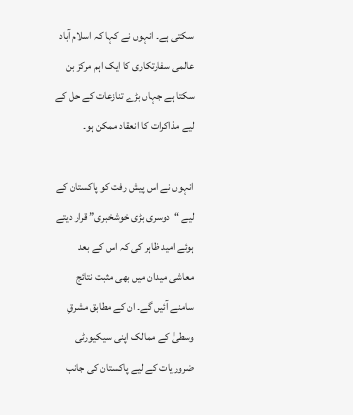سکتی ہے۔ انہوں نے کہا کہ اسلام آباد عالمی سفارتکاری کا ایک اہم مرکز بن سکتا ہے جہاں بڑے تنازعات کے حل کے لیے مذاکرات کا انعقاد ممکن ہو۔

انہوں نے اس پیش رفت کو پاکستان کے لیے “دوسری بڑی خوشخبری” قرار دیتے ہوئے امید ظاہر کی کہ اس کے بعد معاشی میدان میں بھی مثبت نتائج سامنے آئیں گے۔ ان کے مطابق مشرقِ وسطیٰ کے ممالک اپنی سیکیورٹی ضروریات کے لیے پاکستان کی جانب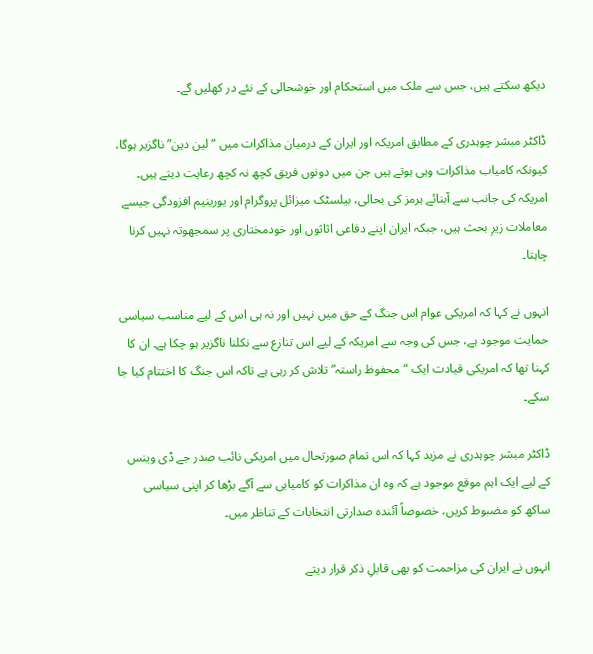دیکھ سکتے ہیں، جس سے ملک میں استحکام اور خوشحالی کے نئے در کھلیں گے۔

ڈاکٹر مبشر چوہدری کے مطابق امریکہ اور ایران کے درمیان مذاکرات میں “لین دین” ناگزیر ہوگا، کیونکہ کامیاب مذاکرات وہی ہوتے ہیں جن میں دونوں فریق کچھ نہ کچھ رعایت دیتے ہیں۔ امریکہ کی جانب سے آبنائے ہرمز کی بحالی، بیلسٹک میزائل پروگرام اور یورینیم افزودگی جیسے معاملات زیرِ بحث ہیں، جبکہ ایران اپنے دفاعی اثاثوں اور خودمختاری پر سمجھوتہ نہیں کرنا چاہتا۔

انہوں نے کہا کہ امریکی عوام اس جنگ کے حق میں نہیں اور نہ ہی اس کے لیے مناسب سیاسی حمایت موجود ہے، جس کی وجہ سے امریکہ کے لیے اس تنازع سے نکلنا ناگزیر ہو چکا ہے۔ ان کا کہنا تھا کہ امریکی قیادت ایک “محفوظ راستہ” تلاش کر رہی ہے تاکہ اس جنگ کا اختتام کیا جا سکے۔

ڈاکٹر مبشر چوہدری نے مزید کہا کہ اس تمام صورتحال میں امریکی نائب صدر جے ڈی وینس کے لیے ایک اہم موقع موجود ہے کہ وہ ان مذاکرات کو کامیابی سے آگے بڑھا کر اپنی سیاسی ساکھ کو مضبوط کریں، خصوصاً آئندہ صدارتی انتخابات کے تناظر میں۔

انہوں نے ایران کی مزاحمت کو بھی قابلِ ذکر قرار دیتے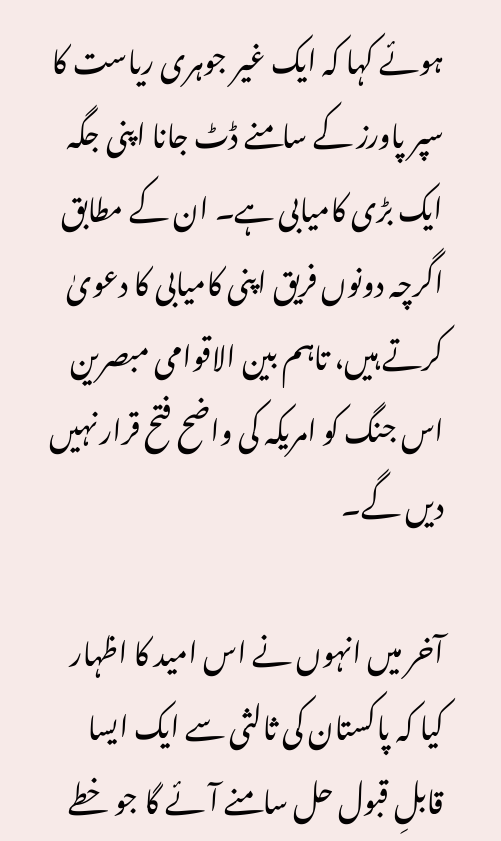ہوئے کہا کہ ایک غیر جوہری ریاست کا سپر پاورز کے سامنے ڈٹ جانا اپنی جگہ ایک بڑی کامیابی ہے۔ ان کے مطابق اگرچہ دونوں فریق اپنی کامیابی کا دعویٰ کرتے ہیں، تاہم بین الاقوامی مبصرین اس جنگ کو امریکہ کی واضح فتح قرار نہیں دیں گے۔

آخر میں انہوں نے اس امید کا اظہار کیا کہ پاکستان کی ثالثی سے ایک ایسا قابلِ قبول حل سامنے آئے گا جو خطے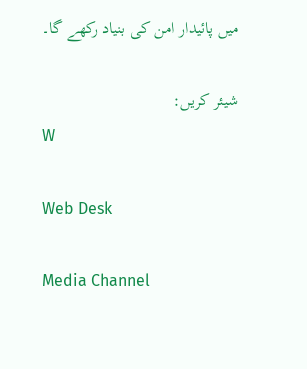میں پائیدار امن کی بنیاد رکھے گا۔

شیئر کریں:
W

Web Desk

Media Channel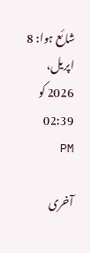شائع ہوا: 8 اپریل، 2026 کو 02:39 PM

آخری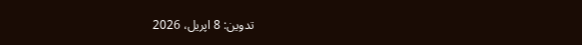تدوین: 8 اپریل، 2026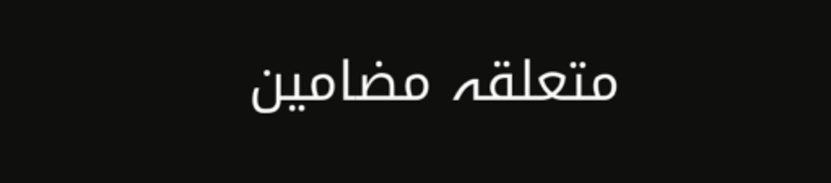متعلقہ مضامین